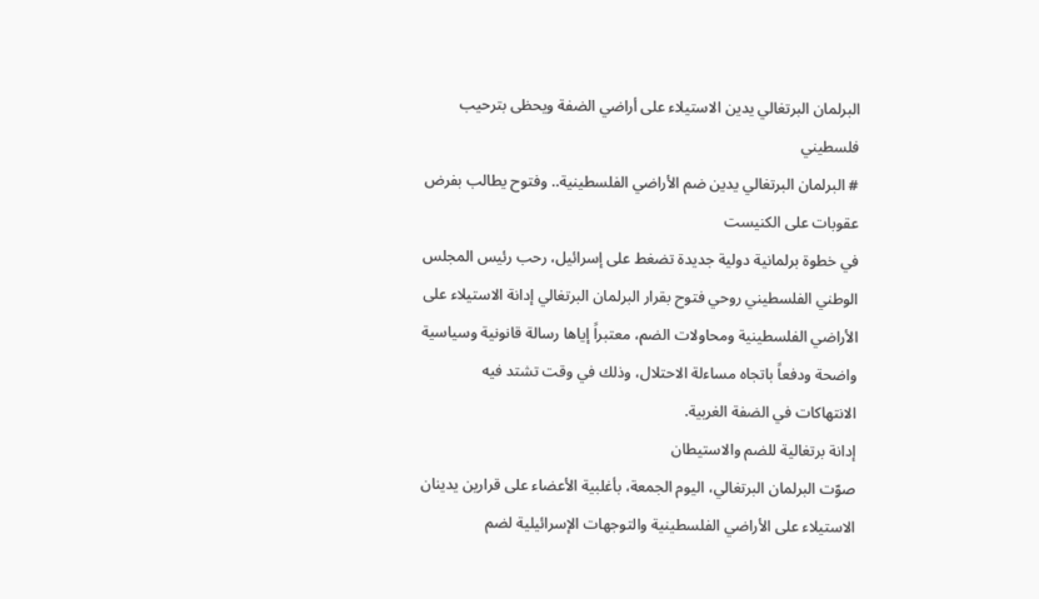البرلمان البرتغالي يدين الاستيلاء على أراضي الضفة ويحظى بترحيب فلسطيني
# البرلمان البرتغالي يدين ضم الأراضي الفلسطينية.. وفتوح يطالب بفرض عقوبات على الكنيست
في خطوة برلمانية دولية جديدة تضغط على إسرائيل، رحب رئيس المجلس الوطني الفلسطيني روحي فتوح بقرار البرلمان البرتغالي إدانة الاستيلاء على الأراضي الفلسطينية ومحاولات الضم، معتبراً إياها رسالة قانونية وسياسية واضحة ودفعاً باتجاه مساءلة الاحتلال، وذلك في وقت تشتد فيه الانتهاكات في الضفة الغربية.
إدانة برتغالية للضم والاستيطان
صوّت البرلمان البرتغالي، اليوم الجمعة، بأغلبية الأعضاء على قرارين يدينان الاستيلاء على الأراضي الفلسطينية والتوجهات الإسرائيلية لضم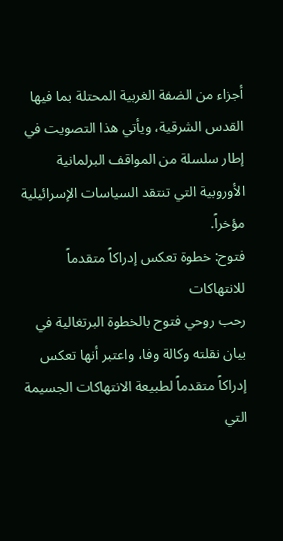أجزاء من الضفة الغربية المحتلة بما فيها القدس الشرقية، ويأتي هذا التصويت في إطار سلسلة من المواقف البرلمانية الأوروبية التي تنتقد السياسات الإسرائيلية مؤخراً.
فتوح: خطوة تعكس إدراكاً متقدماً للانتهاكات
رحب روحي فتوح بالخطوة البرتغالية في بيان نقلته وكالة وفا، واعتبر أنها تعكس إدراكاً متقدماً لطبيعة الانتهاكات الجسيمة التي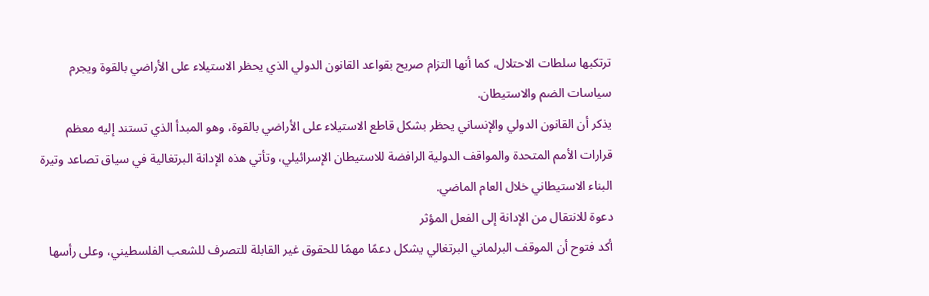ترتكبها سلطات الاحتلال، كما أنها التزام صريح بقواعد القانون الدولي الذي يحظر الاستيلاء على الأراضي بالقوة ويجرم سياسات الضم والاستيطان.
يذكر أن القانون الدولي والإنساني يحظر بشكل قاطع الاستيلاء على الأراضي بالقوة، وهو المبدأ الذي تستند إليه معظم قرارات الأمم المتحدة والمواقف الدولية الرافضة للاستيطان الإسرائيلي، وتأتي هذه الإدانة البرتغالية في سياق تصاعد وتيرة البناء الاستيطاني خلال العام الماضي.
دعوة للانتقال من الإدانة إلى الفعل المؤثر
أكد فتوح أن الموقف البرلماني البرتغالي يشكل دعمًا مهمًا للحقوق غير القابلة للتصرف للشعب الفلسطيني، وعلى رأسها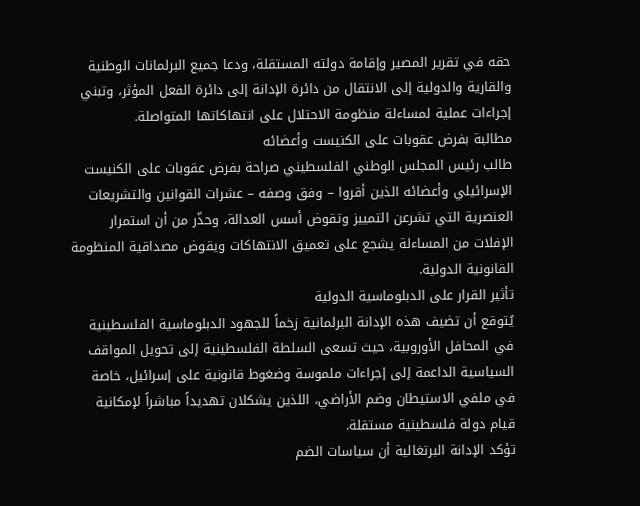حقه في تقرير المصير وإقامة دولته المستقلة، ودعا جميع البرلمانات الوطنية والقارية والدولية إلى الانتقال من دائرة الإدانة إلى دائرة الفعل المؤثر، وتبني إجراءات عملية لمساءلة منظومة الاحتلال على انتهاكاتها المتواصلة.
مطالبة بفرض عقوبات على الكنيست وأعضائه
طالب رئيس المجلس الوطني الفلسطيني صراحة بفرض عقوبات على الكنيست الإسرائيلي وأعضائه الذين أقروا – وفق وصفه – عشرات القوانين والتشريعات العنصرية التي تشرعن التمييز وتقوض أسس العدالة، وحذّر من أن استمرار الإفلات من المساءلة يشجع على تعميق الانتهاكات ويقوض مصداقية المنظومة القانونية الدولية.
تأثير القرار على الدبلوماسية الدولية
يُتوقع أن تضيف هذه الإدانة البرلمانية زخماً للجهود الدبلوماسية الفلسطينية في المحافل الأوروبية، حيث تسعى السلطة الفلسطينية إلى تحويل المواقف السياسية الداعمة إلى إجراءات ملموسة وضغوط قانونية على إسرائيل، خاصة في ملفي الاستيطان وضم الأراضي، اللذين يشكلان تهديداً مباشراً لإمكانية قيام دولة فلسطينية مستقلة.
تؤكد الإدانة البرتغالية أن سياسات الضم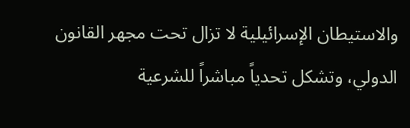والاستيطان الإسرائيلية لا تزال تحت مجهر القانون الدولي، وتشكل تحدياً مباشراً للشرعية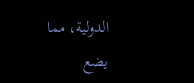الدولية، مما يضع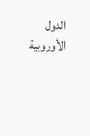الدول الأوروبية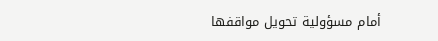أمام مسؤولية تحويل مواقفها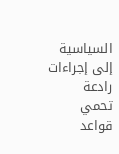السياسية إلى إجراءات رادعة تحمي قواعد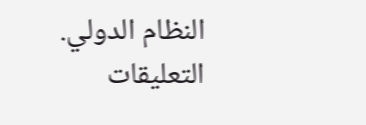النظام الدولي.
التعليقات